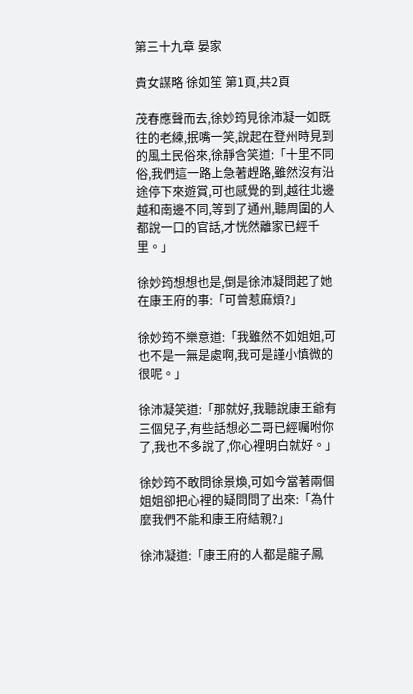第三十九章 晏家

貴女謀略 徐如笙 第1頁,共2頁

茂春應聲而去,徐妙筠見徐沛凝一如既往的老練,抿嘴一笑,說起在登州時見到的風土民俗來,徐靜含笑道:「十里不同俗,我們這一路上急著趕路,雖然沒有沿途停下來遊賞,可也感覺的到,越往北邊越和南邊不同,等到了通州,聽周圍的人都說一口的官話,才恍然離家已經千里。」

徐妙筠想想也是,倒是徐沛凝問起了她在康王府的事:「可曾惹麻煩?」

徐妙筠不樂意道:「我雖然不如姐姐,可也不是一無是處啊,我可是謹小慎微的很呢。」

徐沛凝笑道:「那就好,我聽說康王爺有三個兒子,有些話想必二哥已經囑咐你了,我也不多說了,你心裡明白就好。」

徐妙筠不敢問徐景煥,可如今當著兩個姐姐卻把心裡的疑問問了出來:「為什麼我們不能和康王府結親?」

徐沛凝道:「康王府的人都是龍子鳳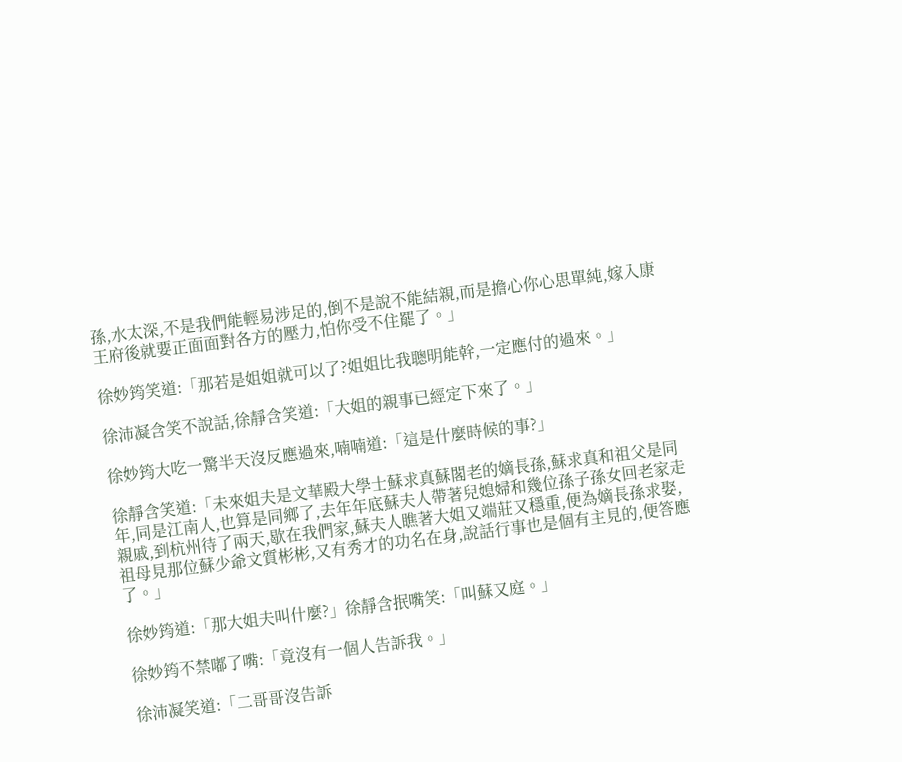孫,水太深,不是我們能輕易涉足的,倒不是說不能結親,而是擔心你心思單純,嫁入康王府後就要正面面對各方的壓力,怕你受不住罷了。」

徐妙筠笑道:「那若是姐姐就可以了?姐姐比我聰明能幹,一定應付的過來。」

徐沛凝含笑不說話,徐靜含笑道:「大姐的親事已經定下來了。」

徐妙筠大吃一驚半天沒反應過來,喃喃道:「這是什麼時候的事?」

徐靜含笑道:「未來姐夫是文華殿大學士蘇求真蘇閣老的嫡長孫,蘇求真和祖父是同年,同是江南人,也算是同鄉了,去年年底蘇夫人帶著兒媳婦和幾位孫子孫女回老家走親戚,到杭州待了兩天,歇在我們家,蘇夫人瞧著大姐又端莊又穩重,便為嫡長孫求娶,祖母見那位蘇少爺文質彬彬,又有秀才的功名在身,說話行事也是個有主見的,便答應了。」

徐妙筠道:「那大姐夫叫什麼?」徐靜含抿嘴笑:「叫蘇又庭。」

徐妙筠不禁嘟了嘴:「竟沒有一個人告訴我。」

徐沛凝笑道:「二哥哥沒告訴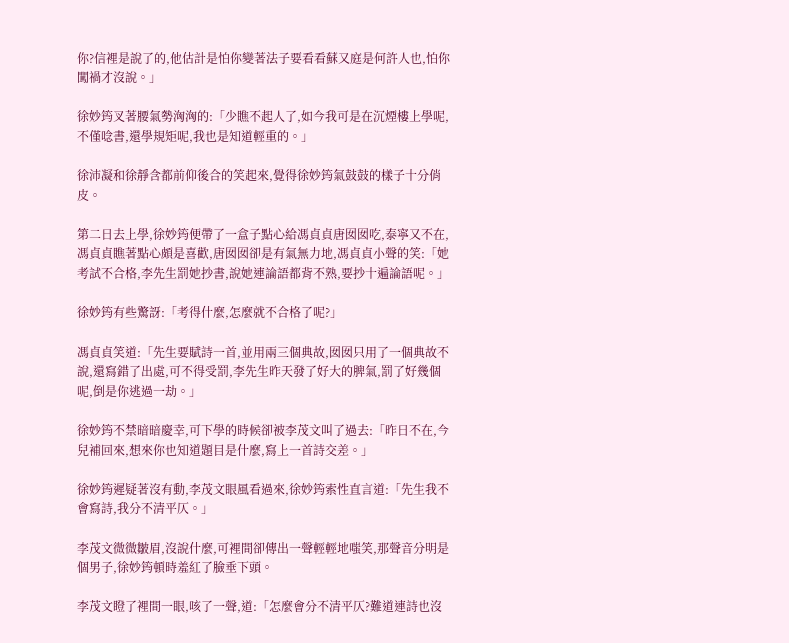你?信裡是說了的,他估計是怕你變著法子要看看蘇又庭是何許人也,怕你闖禍才沒說。」

徐妙筠叉著腰氣勢洶洶的:「少瞧不起人了,如今我可是在沉煙樓上學呢,不僅唸書,還學規矩呢,我也是知道輕重的。」

徐沛凝和徐靜含都前仰後合的笑起來,覺得徐妙筠氣鼓鼓的樣子十分俏皮。

第二日去上學,徐妙筠便帶了一盒子點心給馮貞貞唐囡囡吃,泰寧又不在,馮貞貞瞧著點心頗是喜歡,唐囡囡卻是有氣無力地,馮貞貞小聲的笑:「她考試不合格,李先生罰她抄書,說她連論語都背不熟,要抄十遍論語呢。」

徐妙筠有些驚訝:「考得什麼,怎麼就不合格了呢?」

馮貞貞笑道:「先生要賦詩一首,並用兩三個典故,囡囡只用了一個典故不說,還寫錯了出處,可不得受罰,李先生昨天發了好大的脾氣,罰了好幾個呢,倒是你逃過一劫。」

徐妙筠不禁暗暗慶幸,可下學的時候卻被李茂文叫了過去:「昨日不在,今兒補回來,想來你也知道題目是什麼,寫上一首詩交差。」

徐妙筠遲疑著沒有動,李茂文眼風看過來,徐妙筠索性直言道:「先生我不會寫詩,我分不清平仄。」

李茂文微微皺眉,沒說什麼,可裡間卻傳出一聲輕輕地嗤笑,那聲音分明是個男子,徐妙筠頓時羞紅了臉垂下頭。

李茂文瞪了裡間一眼,咳了一聲,道:「怎麼會分不清平仄?難道連詩也沒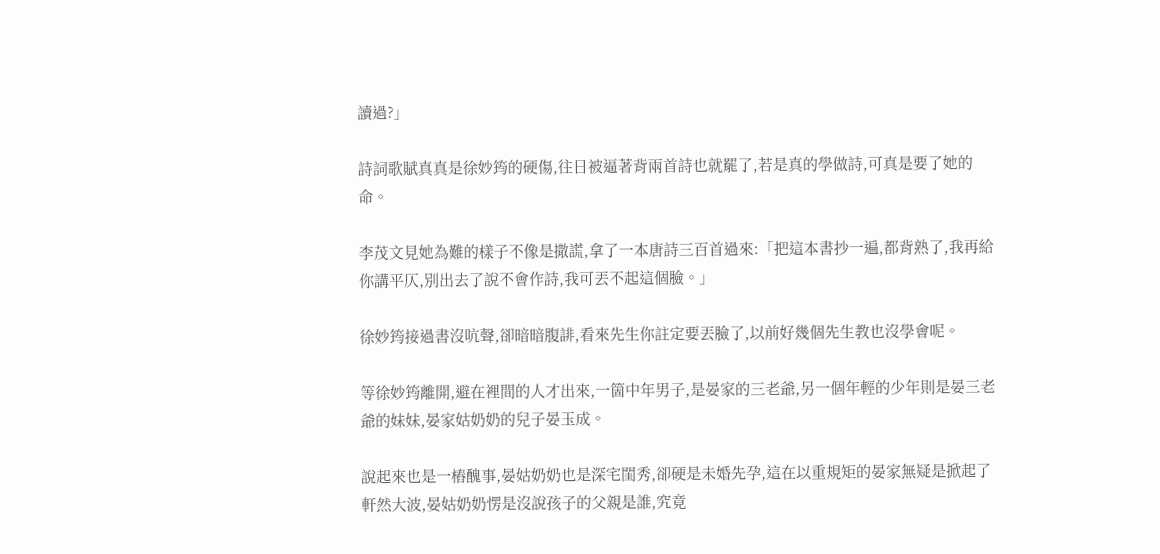讀過?」

詩詞歌賦真真是徐妙筠的硬傷,往日被逼著背兩首詩也就罷了,若是真的學做詩,可真是要了她的命。

李茂文見她為難的樣子不像是撒謊,拿了一本唐詩三百首過來:「把這本書抄一遍,都背熟了,我再給你講平仄,別出去了說不會作詩,我可丟不起這個臉。」

徐妙筠接過書沒吭聲,卻暗暗腹誹,看來先生你註定要丟臉了,以前好幾個先生教也沒學會呢。

等徐妙筠離開,避在裡間的人才出來,一箇中年男子,是晏家的三老爺,另一個年輕的少年則是晏三老爺的妹妹,晏家姑奶奶的兒子晏玉成。

說起來也是一樁醜事,晏姑奶奶也是深宅閨秀,卻硬是未婚先孕,這在以重規矩的晏家無疑是掀起了軒然大波,晏姑奶奶愣是沒說孩子的父親是誰,究竟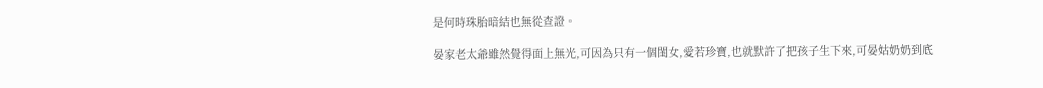是何時珠胎暗結也無從查證。

晏家老太爺雖然覺得面上無光,可因為只有一個閨女,愛若珍寶,也就默許了把孩子生下來,可晏姑奶奶到底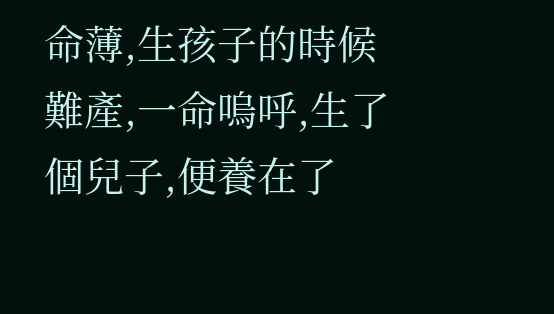命薄,生孩子的時候難產,一命嗚呼,生了個兒子,便養在了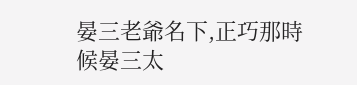晏三老爺名下,正巧那時候晏三太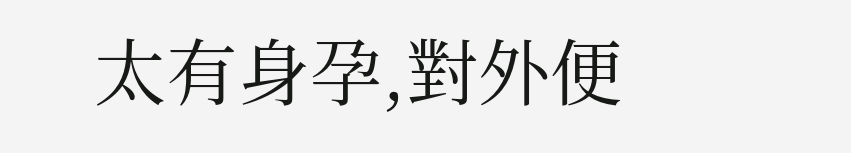太有身孕,對外便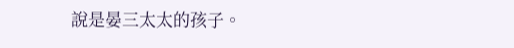說是晏三太太的孩子。